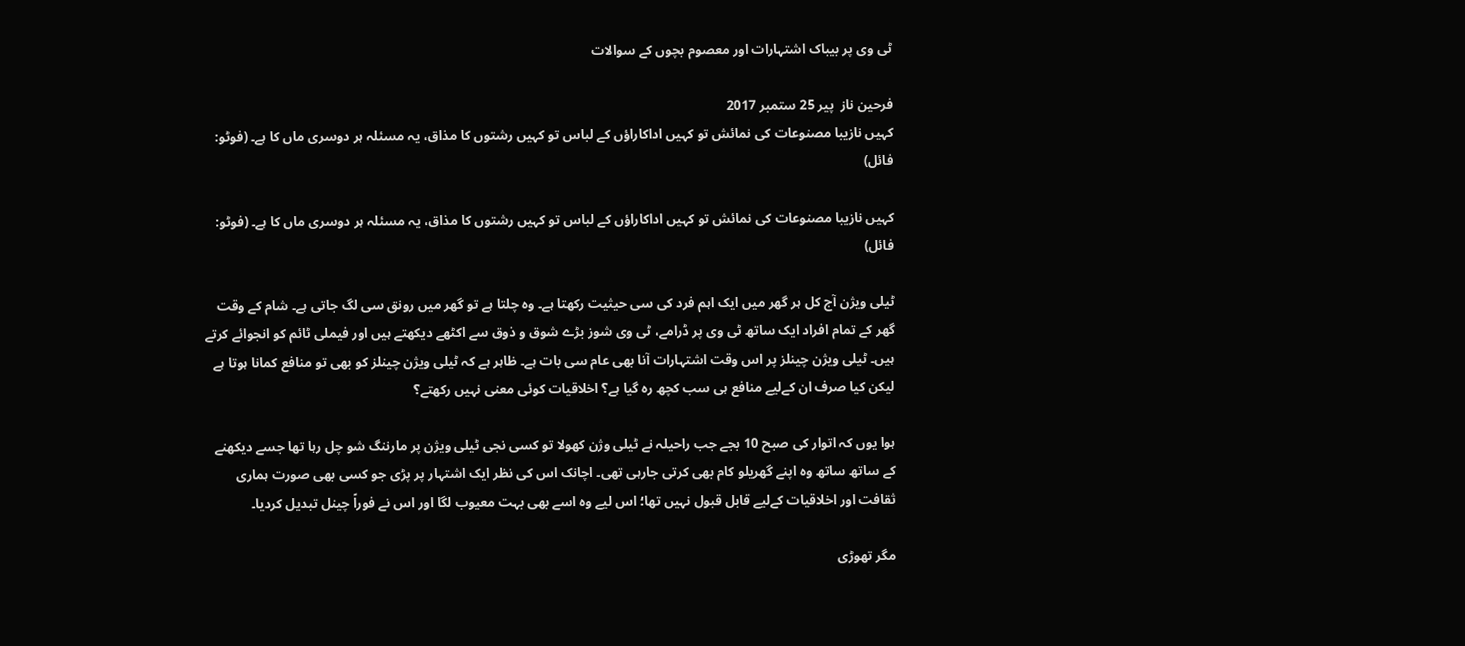ٹی وی پر بیباک اشتہارات اور معصوم بچوں کے سوالات

فرحین ناز  پير 25 ستمبر 2017
کہیں نازیبا مصنوعات کی نمائش تو کہیں اداکاراؤں کے لباس تو کہیں رشتوں کا مذاق، یہ مسئلہ ہر دوسری ماں کا ہے۔ (فوٹو: فائل)

کہیں نازیبا مصنوعات کی نمائش تو کہیں اداکاراؤں کے لباس تو کہیں رشتوں کا مذاق، یہ مسئلہ ہر دوسری ماں کا ہے۔ (فوٹو: فائل)

ٹیلی ویژن آج کل ہر گھر میں ایک اہم فرد کی سی حیثیت رکھتا ہے۔ وہ چلتا ہے تو گھر میں رونق سی لگ جاتی ہے۔ شام کے وقت گھر کے تمام افراد ایک ساتھ ٹی وی پر ڈرامے، ٹی وی شوز بڑے شوق و ذوق سے اکٹھے دیکھتے ہیں اور فیملی ٹائم کو انجوائے کرتے ہیں۔ ٹیلی ویژن چینلز پر اس وقت اشتہارات آنا بھی عام سی بات ہے۔ ظاہر ہے کہ ٹیلی ویژن چینلز کو بھی تو منافع کمانا ہوتا ہے لیکن کیا صرف ان کےلیے منافع ہی سب کچھ ره گیا ہے؟ اخلاقیات کوئی معنی نہیں رکهتے؟

ہوا یوں کہ اتوار کی صبح 10 بجے جب راحیلہ نے ٹیلی وژن کھولا تو کسی نجی ٹیلی ویژن پر مارننگ شو چل رہا تھا جسے دیکھنے کے ساتھ ساتھ وہ اپنے گھریلو کام بھی کرتی جارہی تھی۔ اچانک اس کی نظر ایک اشتہار پر پڑی جو کسی بھی صورت ہماری ثقافت اور اخلاقیات کےلیے قابل قبول نہیں تھا؛ اس لیے وہ اسے بھی بہت معیوب لگا اور اس نے فوراً چینل تبدیل کردیا۔

مگر تھوڑی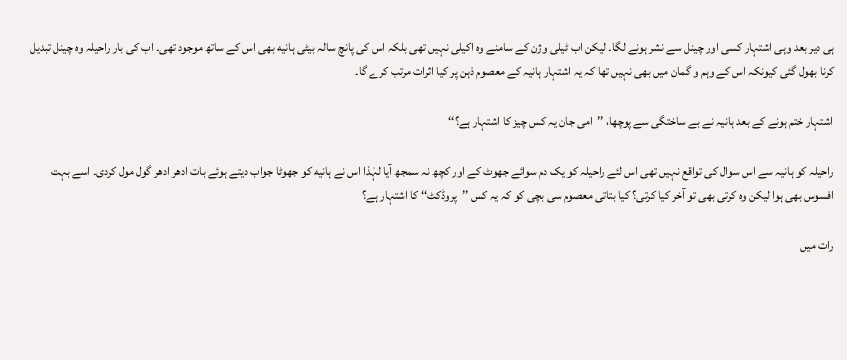ہی دیر بعد وہی اشتہار کسی اور چینل سے نشر ہونے لگا۔ لیکن اب ٹیلی وژن کے سامنے وہ اکیلی نہیں تھی بلکہ اس کی پانچ سالہ بیٹی ہانیه بھی اس کے ساتھ موجود تھی۔ اب کی بار راحیلہ وہ چینل تبدیل کرنا بھول گئی کیونکہ اس کے وہم و گمان میں بھی نہیں تھا کہ یہ اشتہار ہانیہ کے معصوم ذہن پر کیا اثرات مرتب کرے گا۔

اشتہار ختم ہونے کے بعد ہانیہ نے بے ساختگی سے پوچھا، ’’امی جان یہ کس چیز کا اشتہار ہے؟‘‘

راحیلہ کو ہانیہ سے اس سوال کی تواقع نہیں تھی اس لئے راحیلہ کو یک دم سوائے جھوٹ کے اور کچھ نہ سمجھ آیا لہٰذا اس نے ہانیه کو جھوٹا جواب دیتے ہوئے بات ادھر ادھر گول مول کردی۔ اسے بہت افسوس بھی ہوا لیکن وہ کرتی بھی تو آخر کیا کرتی؟ کیا بتاتی معصوم سی بچی کو کہ یہ کس ’’پروڈکٹ‘‘ کا اشتہار ہے؟

رات میں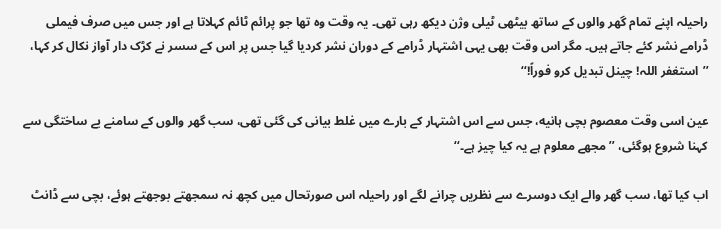راحیلہ اپنے تمام گھر والوں کے ساتھ بیٹھی ٹیلی وژن دیکھ رہی تھی۔ یہ وقت وہ تھا جو پرائم ٹائم کہلاتا ہے اور جس میں صرف فیملی ڈرامے نشر کئے جاتے ہیں۔ مگر اس وقت بھی یہی اشتہار ڈرامے کے دوران نشر کردیا گیا جس پر اس کے سسر نے کڑک دار آواز نکال کر کہا، ’’استغفر اللہ! چینل تبدیل کرو فوراً!‘‘

عین اسی وقت معصوم بچی ہانیه، جس سے اس اشتہار کے بارے میں غلط بیانی کی گئی تھی، سب گھر والوں کے سامنے بے ساختگی سے کہنا شروع ہوگئی، ’’مجھے معلوم ہے یہ کیا چیز ہے۔‘‘

اب کیا تھا، سب گھر والے ایک دوسرے سے نظریں چرانے لگے اور راحیلہ اس صورتحال میں کچھ نہ سمجھتے بوجھتے ہوئے، بچی سے ڈانٹ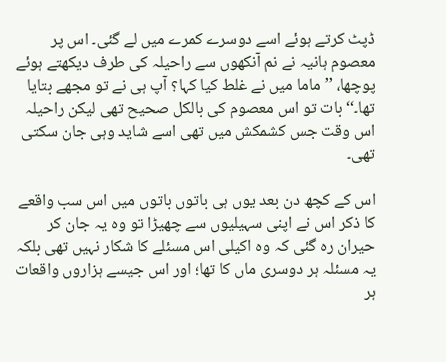ڈپٹ کرتے ہوئے اسے دوسرے کمرے میں لے گئی۔ اس پر معصوم ہانیہ نے نم آنکھوں سے راحیلہ کی طرف دیکھتے ہوئے پوچھا، ’’ماما میں نے غلط کیا کہا؟ آپ ہی نے تو مجھے بتایا تھا۔‘‘ بات تو اس معصوم کی بالکل صحیح تھی لیکن راحیلہ اس وقت جس کشمکش میں تھی اسے شاید وہی جان سکتی تھی۔

اس کے کچھ دن بعد یوں ہی باتوں باتوں میں اس سب واقعے کا ذکر اس نے اپنی سہیلیوں سے چھیڑا تو وہ یہ جان کر حیران رہ گئی کہ وہ اکیلی اس مسئلے کا شکار نہیں تھی بلکہ یہ مسئلہ ہر دوسری ماں کا تھا؛ اور اس جیسے ہزاروں واقعات ہر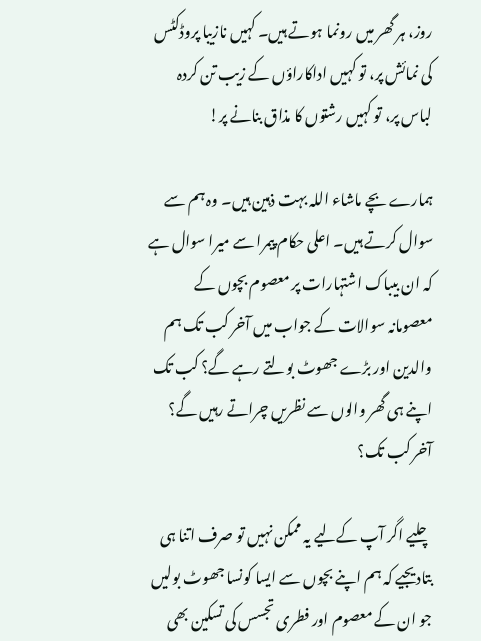روز، ہر گھر میں رونما ہوتے ہیں۔ کہیں نازیبا پروڈکٹس کی نمائش پر، تو کہیں اداکاراؤں کے زیب تن کردہ لباس پر، تو کہیں رشتوں کا مذاق بنانے پر!

ہمارے بچے ماشاء اللہ بہت ذہین ہیں۔ وہ ہم سے سوال کرتے ہیں۔ اعلی حکام پیمرا سے میرا سوال ہے کہ ان بیباک اشتہارات پر معصوم بچوں کے معصومانہ سوالات کے جواب میں آخر کب تک ہم والدین اور بڑے جھوٹ بولتے رہے گے؟ کب تک اپنے ہی گھر والوں سے نظریں چراتے رہیں گے؟ آخر کب تک؟

چلیے اگر آپ کےلیے یہ ممکن نہیں تو صرف اتنا ہی بتادیجیے کہ ہم اپنے بچوں سے ایسا کونسا جھوٹ بولیں جو ان کے معصوم اور فطری تجسس کی تسکین بھی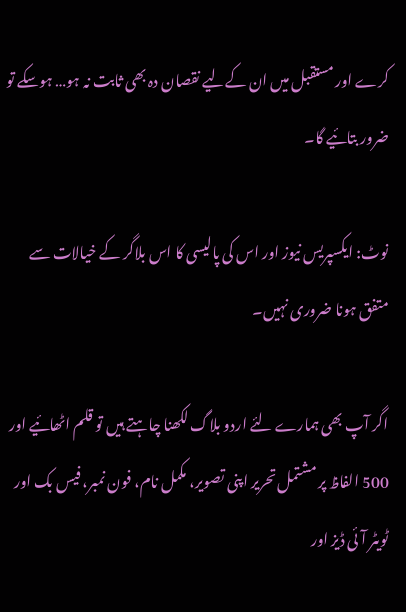کرے اور مستقبل میں ان کےلیے نقصان دہ بھی ثابت نہ ہو… ہوسکے تو ضرور بتائیے گا۔

نوٹ: ایکسپریس نیوز اور اس کی پالیسی کا اس بلاگر کے خیالات سے متفق ہونا ضروری نہیں۔

اگر آپ بھی ہمارے لئے اردو بلاگ لکھنا چاہتے ہیں تو قلم اٹھائیے اور 500 الفاظ پر مشتمل تحریر اپنی تصویر، مکمل نام، فون نمبر، فیس بک اور ٹویٹر آئی ڈیز اور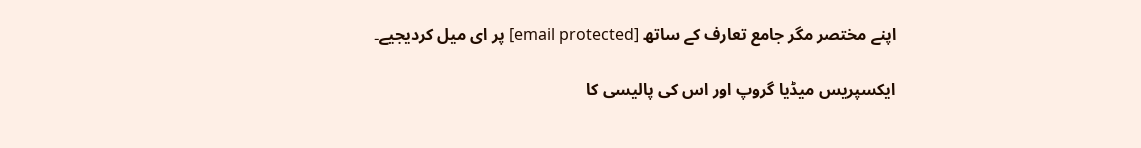اپنے مختصر مگر جامع تعارف کے ساتھ [email protected] پر ای میل کردیجیے۔

ایکسپریس میڈیا گروپ اور اس کی پالیسی کا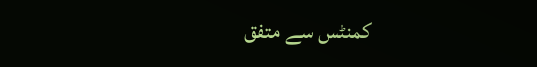کمنٹس سے متفق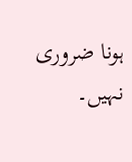ہونا ضروری نہیں۔